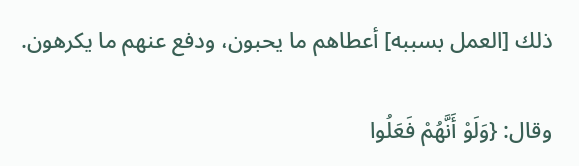ذلك [العمل بسببه] أعطاهم ما يحبون، ودفع عنهم ما يكرهون.

وقال: {وَلَوْ أَنَّهُمْ فَعَلُوا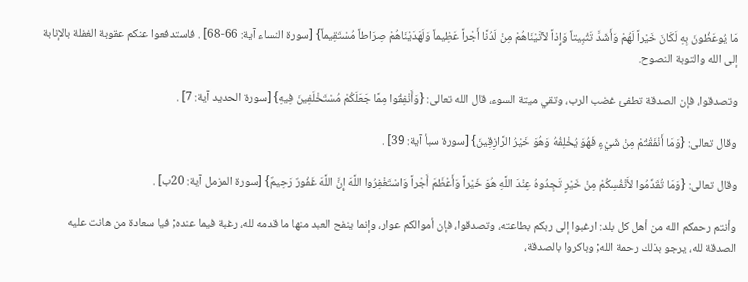مَا يُوعَظُونَ بِهِ لَكَانَ خَيْراً لَهُمْ وَأَشَدَّ تَثْبِيتاً وَإِذاً لآتَيْنَاهُمْ مِنْ لَدُنَّا أَجْراً عَظِيماً وَلَهَدَيْنَاهُمْ صِرَاطاً مُسْتَقِيماً} [سورة النساء آية: 66-68] . فاستدفعوا عنكم عقوبة الغفلة بالإنابة إلى الله والتوبة النصوح.

وتصدقوا، فإن الصدقة تطفئ غضب الرب، وتقي ميتة السوء، قال الله تعالى: {وَأَنْفِقُوا مِمَّا جَعَلَكُمْ مُسْتَخْلَفِينَ فِيهِ} [سورة الحديد آية: 7] .

وقال تعالى: {وَمَا أَنْفَقْتُمْ مِنْ شَيْءٍ فَهُوَ يُخْلِفُهُ وَهُوَ خَيْرُ الرَّازِقِينَ} [سورة سبأ آية: 39] .

وقال تعالى: {وَمَا تُقَدِّمُوا لأَنْفُسِكُمْ مِنْ خَيْرٍ تَجِدُوهُ عِنْدَ اللَّهِ هُوَ خَيْراً وَأَعْظَمَ أَجْراً وَاسْتَغْفِرُوا اللَّهَ إِنَّ اللَّهَ غَفُورٌ رَحِيمٌ} [سورة المزمل آية: 20ب] .

وأنتم رحمكم الله من أهل كل بلد: ارغبوا إلى ربكم بطاعته، وتصدقوا، فإن أموالكم عوار، وإنما ينفح العبد منها ما قدمه لله، رغبة فيما عنده; فيا سعادة من هانت عليه الصدقة لله، يرجو بذلك رحمة الله; وباكروا بالصدقة،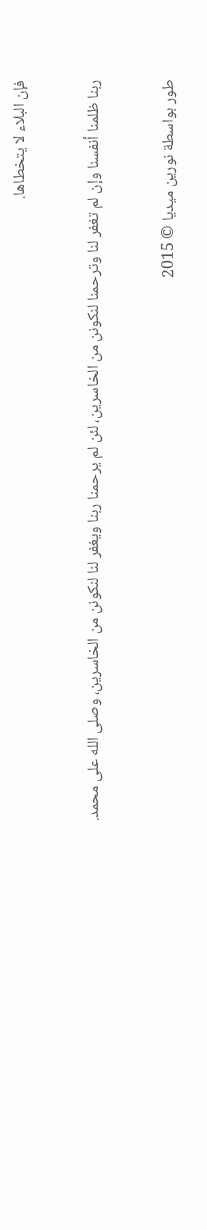فإن البلاء لا يتخطاها.

ربنا ظلمنا أنفسنا وإن لم تغفر لنا وترحمنا لنكونن من الخاسرين، لئن لم يرحمنا ربنا ويغفر لنا لنكونن من الخاسرين، وصلى الله على محمد.

طور بواسطة نورين ميديا © 2015